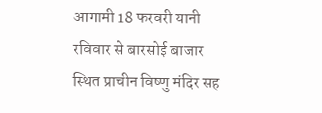आगामी 18 फरवरी यानी रविवार से बारसोई बाजार स्थित प्राचीन विष्णु मंदिर सह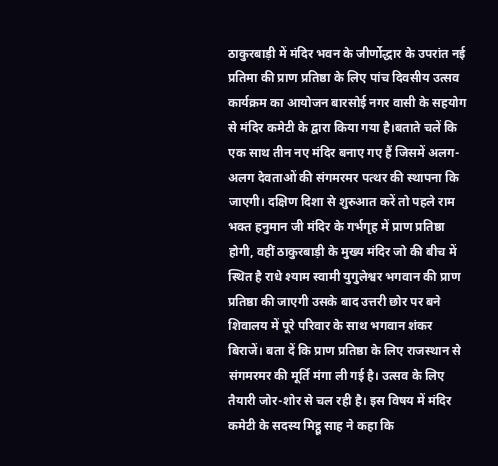ठाकुरबाड़ी में मंदिर भवन के जीर्णोद्धार के उपरांत नई प्रतिमा की प्राण प्रतिष्ठा के लिए पांच दिवसीय उत्सव कार्यक्रम का आयोजन बारसोई नगर वासी के सहयोग से मंदिर कमेटी के द्वारा किया गया है।बताते चलें कि एक साथ तीन नए मंदिर बनाए गए हैं जिसमें अलग-अलग देवताओं की संगमरमर पत्थर की स्थापना कि जाएगी। दक्षिण दिशा से शुरुआत करें तो पहले राम भक्त हनुमान जी मंदिर के गर्भगृह में प्राण प्रतिष्ठा होगी, वहीं ठाकुरबाड़ी के मुख्य मंदिर जो की बीच में स्थित है राधे श्याम स्वामी युगुलेश्वर भगवान की प्राण प्रतिष्ठा की जाएगी उसके बाद उत्तरी छोर पर बने शिवालय में पूरे परिवार के साथ भगवान शंकर बिराजें। बता दें कि प्राण प्रतिष्ठा के लिए राजस्थान से संगमरमर की मूर्ति मंगा ली गई है। उत्सव के लिए तैयारी जोर-शोर से चल रही है। इस विषय में मंदिर कमेटी के सदस्य मिट्ठू साह ने कहा कि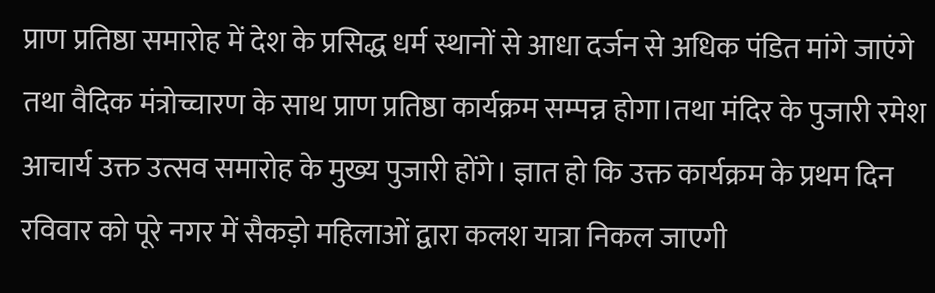प्राण प्रतिष्ठा समारोह में देश के प्रसिद्ध धर्म स्थानों से आधा दर्जन से अधिक पंडित मांगे जाएंगे तथा वैदिक मंत्रोच्चारण के साथ प्राण प्रतिष्ठा कार्यक्रम सम्पन्न होगा।तथा मंदिर के पुजारी रमेश आचार्य उक्त उत्सव समारोह के मुख्य पुजारी होंगे। ज्ञात हो कि उक्त कार्यक्रम के प्रथम दिन रविवार को पूरे नगर में सैकड़ो महिलाओं द्वारा कलश यात्रा निकल जाएगी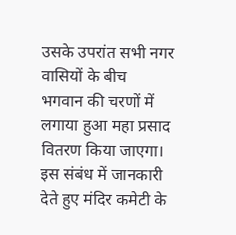उसके उपरांत सभी नगर वासियों के बीच
भगवान की चरणों में लगाया हुआ महा प्रसाद वितरण किया जाएगा। इस संबंध में जानकारी देते हुए मंदिर कमेटी के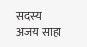सदस्य अजय साहा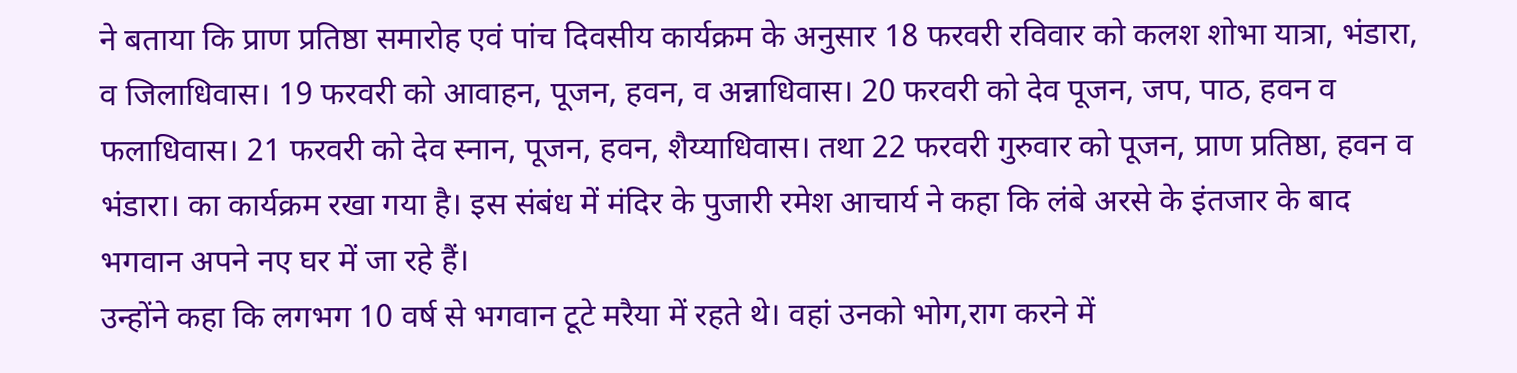ने बताया कि प्राण प्रतिष्ठा समारोह एवं पांच दिवसीय कार्यक्रम के अनुसार 18 फरवरी रविवार को कलश शोभा यात्रा, भंडारा, व जिलाधिवास। 19 फरवरी को आवाहन, पूजन, हवन, व अन्नाधिवास। 20 फरवरी को देव पूजन, जप, पाठ, हवन व फलाधिवास। 21 फरवरी को देव स्नान, पूजन, हवन, शैय्याधिवास। तथा 22 फरवरी गुरुवार को पूजन, प्राण प्रतिष्ठा, हवन व भंडारा। का कार्यक्रम रखा गया है। इस संबंध में मंदिर के पुजारी रमेश आचार्य ने कहा कि लंबे अरसे के इंतजार के बाद भगवान अपने नए घर में जा रहे हैं।
उन्होंने कहा कि लगभग 10 वर्ष से भगवान टूटे मरैया में रहते थे। वहां उनको भोग,राग करने में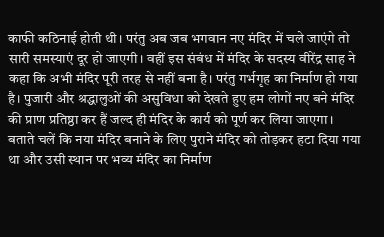काफी कठिनाई होती थी। परंतु अब जब भगवान नए मंदिर में चले जाएंगे तो सारी समस्याएं दूर हो जाएगी। वहीं इस संबंध में मंदिर के सदस्य वीरेंद्र साह ने कहा कि अभी मंदिर पूरी तरह से नहीं बना है। परंतु गर्भगृह का निर्माण हो गया है। पुजारी और श्रद्धालुओं की असुविधा को देखते हुए हम लोगों नए बने मंदिर की प्राण प्रतिष्ठा कर हैं जल्द ही मंदिर के कार्य को पूर्ण कर लिया जाएगा। बताते चलें कि नया मंदिर बनाने के लिए पुराने मंदिर को तोड़कर हटा दिया गया था और उसी स्थान पर भव्य मंदिर का निर्माण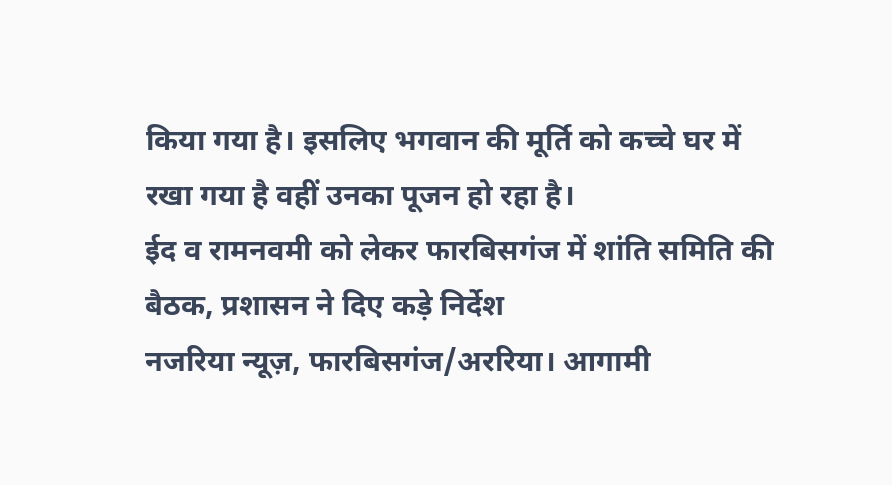किया गया है। इसलिए भगवान की मूर्ति को कच्चे घर में रखा गया है वहीं उनका पूजन हो रहा है।
ईद व रामनवमी को लेकर फारबिसगंज में शांति समिति की बैठक, प्रशासन ने दिए कड़े निर्देश
नजरिया न्यूज़, फारबिसगंज/अररिया। आगामी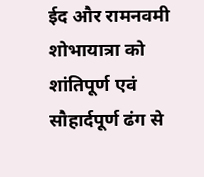ईद और रामनवमी शोभायात्रा को शांतिपूर्ण एवं सौहार्दपूर्ण ढंग से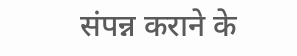संपन्न कराने के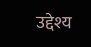उद्देश्य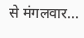से मंगलवार...